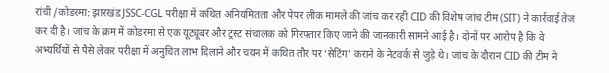रांची /कोडरमा: झारखंड JSSC-CGL परीक्षा में कथित अनियमितता और पेपर लीक मामले की जांच कर रही CID की विशेष जांच टीम (SIT) ने कार्रवाई तेज कर दी है। जांच के क्रम में कोडरमा से एक यूट्यूबर और ट्रस्ट संचालक को गिरफ्तार किए जाने की जानकारी सामने आई है। दोनों पर आरोप है कि वे अभ्यर्थियों से पैसे लेकर परीक्षा में अनुचित लाभ दिलाने और चयन में कथित तौर पर ‘सेटिंग’ कराने के नेटवर्क से जुड़े थे। जांच के दौरान CID की टीम ने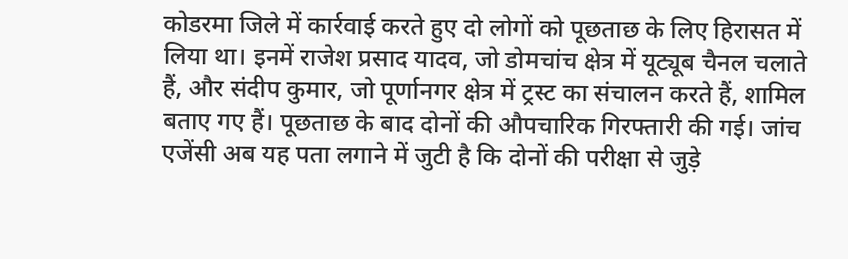कोडरमा जिले में कार्रवाई करते हुए दो लोगों को पूछताछ के लिए हिरासत में लिया था। इनमें राजेश प्रसाद यादव, जो डोमचांच क्षेत्र में यूट्यूब चैनल चलाते हैं, और संदीप कुमार, जो पूर्णानगर क्षेत्र में ट्रस्ट का संचालन करते हैं, शामिल बताए गए हैं। पूछताछ के बाद दोनों की औपचारिक गिरफ्तारी की गई। जांच एजेंसी अब यह पता लगाने में जुटी है कि दोनों की परीक्षा से जुड़े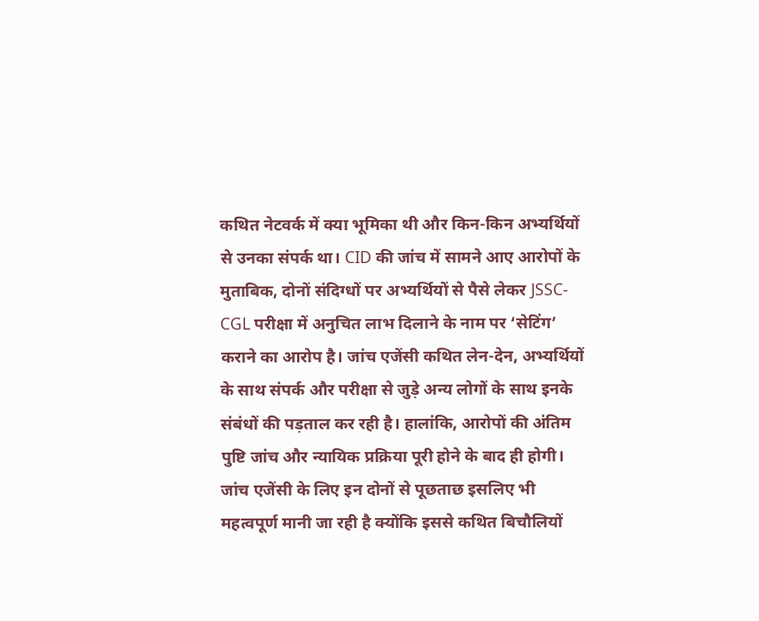कथित नेटवर्क में क्या भूमिका थी और किन-किन अभ्यर्थियों से उनका संपर्क था। CID की जांच में सामने आए आरोपों के मुताबिक, दोनों संदिग्धों पर अभ्यर्थियों से पैसे लेकर JSSC-CGL परीक्षा में अनुचित लाभ दिलाने के नाम पर ‘सेटिंग’ कराने का आरोप है। जांच एजेंसी कथित लेन-देन, अभ्यर्थियों के साथ संपर्क और परीक्षा से जुड़े अन्य लोगों के साथ इनके संबंधों की पड़ताल कर रही है। हालांकि, आरोपों की अंतिम पुष्टि जांच और न्यायिक प्रक्रिया पूरी होने के बाद ही होगी। जांच एजेंसी के लिए इन दोनों से पूछताछ इसलिए भी महत्वपूर्ण मानी जा रही है क्योंकि इससे कथित बिचौलियों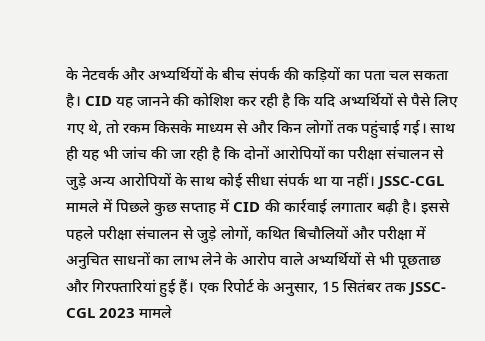के नेटवर्क और अभ्यर्थियों के बीच संपर्क की कड़ियों का पता चल सकता है। CID यह जानने की कोशिश कर रही है कि यदि अभ्यर्थियों से पैसे लिए गए थे, तो रकम किसके माध्यम से और किन लोगों तक पहुंचाई गई। साथ ही यह भी जांच की जा रही है कि दोनों आरोपियों का परीक्षा संचालन से जुड़े अन्य आरोपियों के साथ कोई सीधा संपर्क था या नहीं। JSSC-CGL मामले में पिछले कुछ सप्ताह में CID की कार्रवाई लगातार बढ़ी है। इससे पहले परीक्षा संचालन से जुड़े लोगों, कथित बिचौलियों और परीक्षा में अनुचित साधनों का लाभ लेने के आरोप वाले अभ्यर्थियों से भी पूछताछ और गिरफ्तारियां हुई हैं। एक रिपोर्ट के अनुसार, 15 सितंबर तक JSSC-CGL 2023 मामले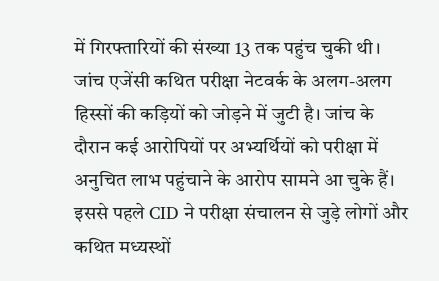में गिरफ्तारियों की संख्या 13 तक पहुंच चुकी थी। जांच एजेंसी कथित परीक्षा नेटवर्क के अलग-अलग हिस्सों की कड़ियों को जोड़ने में जुटी है। जांच के दौरान कई आरोपियों पर अभ्यर्थियों को परीक्षा में अनुचित लाभ पहुंचाने के आरोप सामने आ चुके हैं। इससे पहले CID ने परीक्षा संचालन से जुड़े लोगों और कथित मध्यस्थों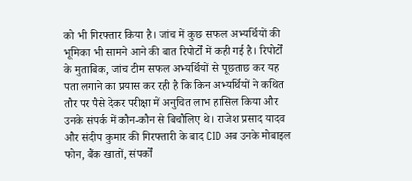को भी गिरफ्तार किया है। जांच में कुछ सफल अभ्यर्थियों की भूमिका भी सामने आने की बात रिपोर्टों में कही गई है। रिपोर्टों के मुताबिक, जांच टीम सफल अभ्यर्थियों से पूछताछ कर यह पता लगाने का प्रयास कर रही है कि किन अभ्यर्थियों ने कथित तौर पर पैसे देकर परीक्षा में अनुचित लाभ हासिल किया और उनके संपर्क में कौन-कौन से बिचौलिए थे। राजेश प्रसाद यादव और संदीप कुमार की गिरफ्तारी के बाद CID अब उनके मोबाइल फोन, बैंक खातों, संपर्कों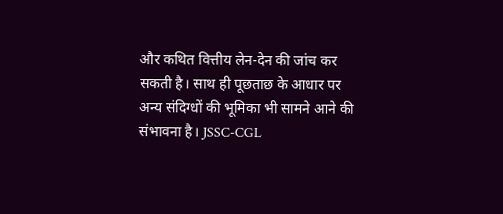और कथित वित्तीय लेन-देन की जांच कर सकती है। साथ ही पूछताछ के आधार पर अन्य संदिग्धों की भूमिका भी सामने आने की संभावना है। JSSC-CGL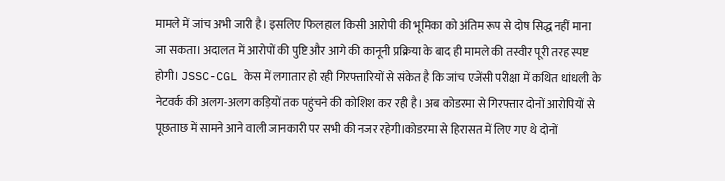मामले में जांच अभी जारी है। इसलिए फिलहाल किसी आरोपी की भूमिका को अंतिम रूप से दोष सिद्ध नहीं माना जा सकता। अदालत में आरोपों की पुष्टि और आगे की कानूनी प्रक्रिया के बाद ही मामले की तस्वीर पूरी तरह स्पष्ट होगी। JSSC-CGL केस में लगातार हो रही गिरफ्तारियों से संकेत है कि जांच एजेंसी परीक्षा में कथित धांधली के नेटवर्क की अलग-अलग कड़ियों तक पहुंचने की कोशिश कर रही है। अब कोडरमा से गिरफ्तार दोनों आरोपियों से पूछताछ में सामने आने वाली जानकारी पर सभी की नजर रहेगी।कोडरमा से हिरासत में लिए गए थे दोनों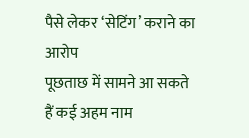पैसे लेकर ‘सेटिंग’ कराने का आरोप
पूछताछ में सामने आ सकते हैं कई अहम नाम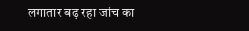लगातार बढ़ रहा जांच का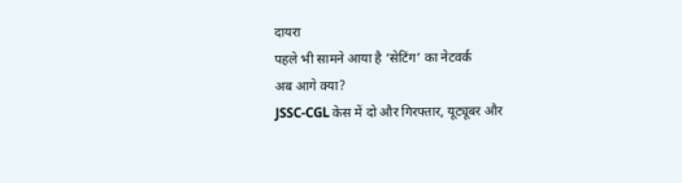दायरा
पहले भी सामने आया है ‘सेटिंग’ का नेटवर्क
अब आगे क्या?
JSSC-CGL केस में दो और गिरफ्तार, यूट्यूबर और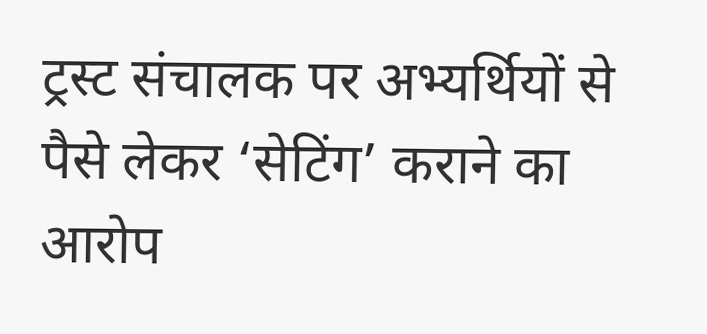ट्रस्ट संचालक पर अभ्यर्थियों से पैसे लेकर ‘सेटिंग’ कराने का आरोप